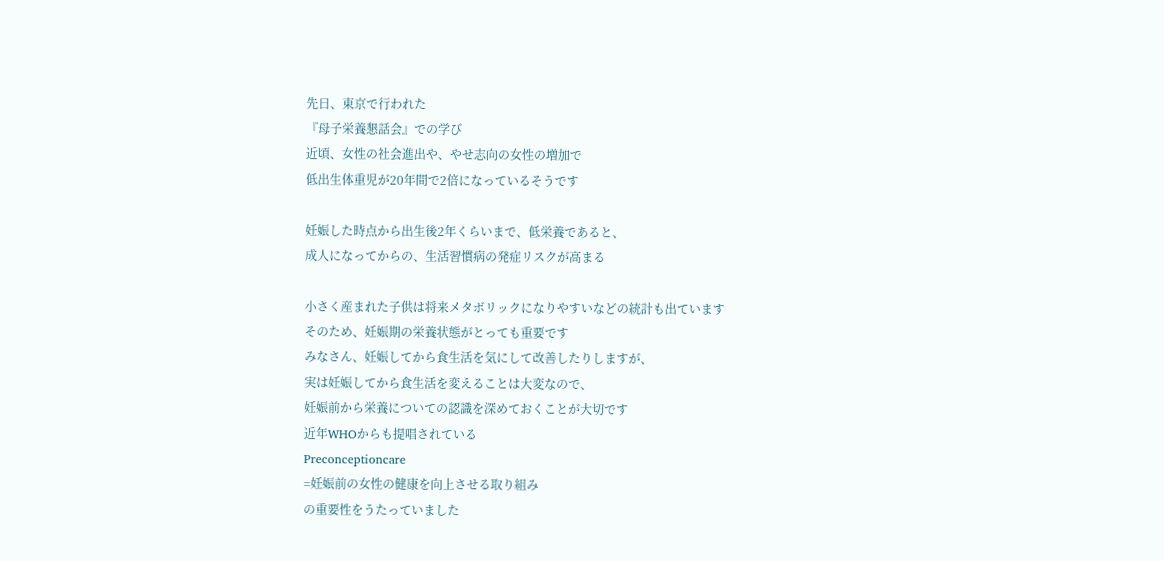先日、東京で行われた
『母子栄養懇話会』での学び
近頃、女性の社会進出や、やせ志向の女性の増加で
低出生体重児が20年間で2倍になっているそうです

妊娠した時点から出生後2年くらいまで、低栄養であると、
成人になってからの、生活習慣病の発症リスクが高まる

小さく産まれた子供は将来メタボリックになりやすいなどの統計も出ています
そのため、妊娠期の栄養状態がとっても重要です
みなさん、妊娠してから食生活を気にして改善したりしますが、
実は妊娠してから食生活を変えることは大変なので、
妊娠前から栄養についての認識を深めておくことが大切です
近年WHOからも提唱されている
Preconceptioncare
=妊娠前の女性の健康を向上させる取り組み
の重要性をうたっていました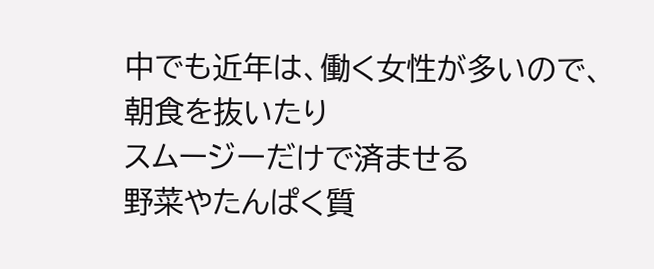中でも近年は、働く女性が多いので、
朝食を抜いたり
スムージーだけで済ませる
野菜やたんぱく質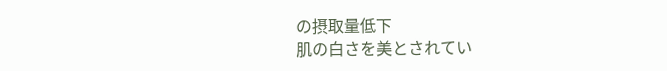の摂取量低下
肌の白さを美とされてい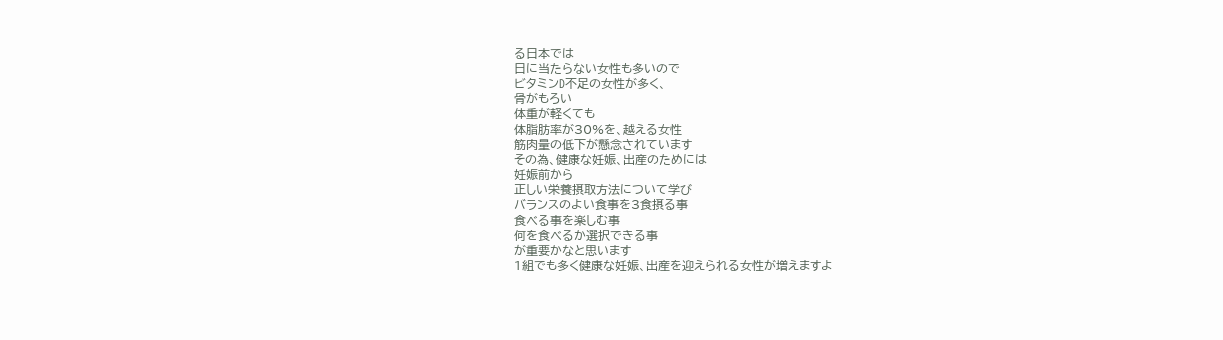る日本では
日に当たらない女性も多いので
ビタミンD不足の女性が多く、
骨がもろい
体重が軽くても
体脂肪率が30%を、越える女性
筋肉量の低下が懸念されています
その為、健康な妊娠、出産のためには
妊娠前から
正しい栄養摂取方法について学び
バランスのよい食事を3食摂る事
食べる事を楽しむ事
何を食べるか選択できる事
が重要かなと思います
1組でも多く健康な妊娠、出産を迎えられる女性が増えますよ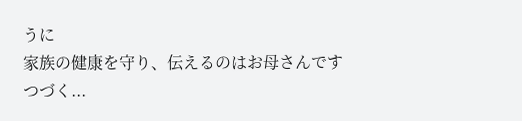うに
家族の健康を守り、伝えるのはお母さんです
つづく...